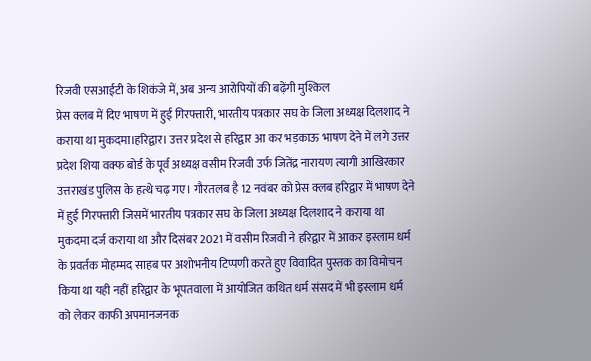रिजवी एसआईटी के शिकंजे में, अब अन्य आरोपियों की बढ़ेंगी मुश्किल
प्रेस क्लब में दिए भाषण में हुई गिरफ्तारी, भारतीय पत्रकार सघ के जिला अध्यक्ष दिलशाद ने कराया था मुकदमा।हरिद्वार। उत्तर प्रदेश से हरिद्वार आ कर भड़काऊ भाषण देने में लगे उत्तर प्रदेश शिया वक्फ बोर्ड के पूर्व अध्यक्ष वसीम रिजवी उर्फ जितेंद्र नारायण त्यागी आखिरकार उत्तराखंड पुलिस के हत्थे चढ़ गए। गौरतलब है 12 नवंबर को प्रेस क्लब हरिद्वार में भाषण देने में हुई गिरफ्तारी जिसमें भारतीय पत्रकार सघ के जिला अध्यक्ष दिलशाद ने कराया था मुकदमा दर्ज कराया था और दिसंबर 2021 में वसीम रिजवी ने हरिद्वार में आकर इस्लाम धर्म के प्रवर्तक मोहम्मद साहब पर अशोभनीय टिप्पणी करते हुए विवादित पुस्तक का विमोचन किया था यही नहीं हरिद्वार के भूपतवाला में आयोजित कथित धर्म संसद में भी इस्लाम धर्म को लेकर काफी अपमानजनक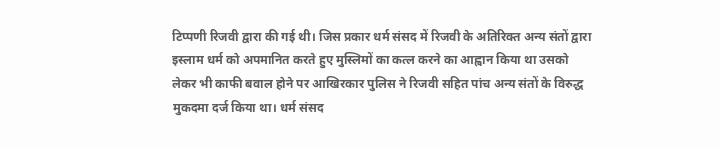टिप्पणी रिजवी द्वारा की गई थी। जिस प्रकार धर्म संसद में रिजवी के अतिरिक्त अन्य संतों द्वारा इस्लाम धर्म को अपमानित करते हुए मुस्लिमों का कत्ल करने का आह्वान किया था उसको लेकर भी काफी बवाल होने पर आखिरकार पुलिस ने रिजवी सहित पांच अन्य संतों के विरुद्ध मुकदमा दर्ज किया था। धर्म संसद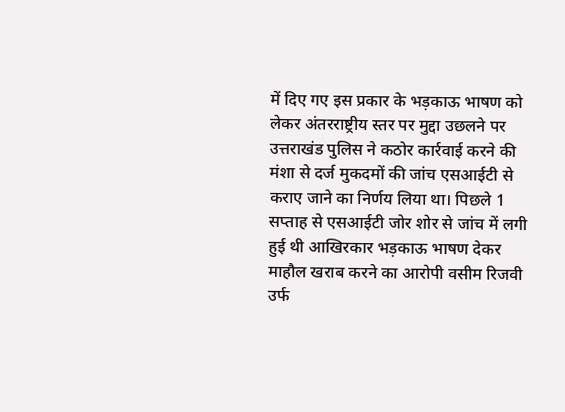में दिए गए इस प्रकार के भड़काऊ भाषण को लेकर अंतरराष्ट्रीय स्तर पर मुद्दा उछलने पर उत्तराखंड पुलिस ने कठोर कार्रवाई करने की मंशा से दर्ज मुकदमों की जांच एसआईटी से कराए जाने का निर्णय लिया था। पिछले 1 सप्ताह से एसआईटी जोर शोर से जांच में लगी हुई थी आखिरकार भड़काऊ भाषण देकर माहौल खराब करने का आरोपी वसीम रिजवी उर्फ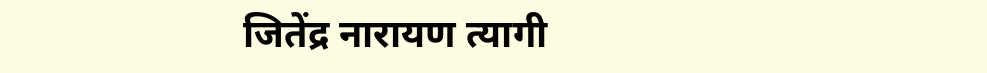जितेंद्र नारायण त्यागी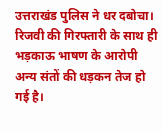उत्तराखंड पुलिस ने धर दबोचा। रिजवी की गिरफ्तारी के साथ ही भड़काऊ भाषण के आरोपी अन्य संतों की धड़कन तेज हो गई है।